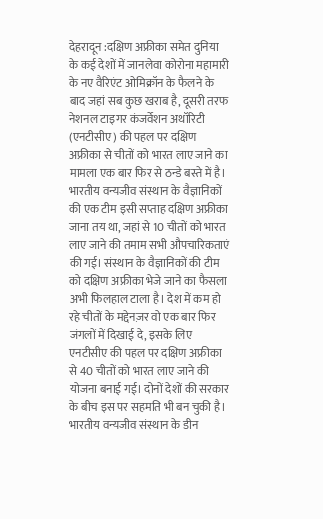देहरादून :दक्षिण अफ्रीका समेत दुनिया के कई देशों में जानलेवा कोरोना महामारी के नए वैरिएंट ओमिक्रॉन के फैलने के बाद जहां सब कुछ खराब है, दूसरी तरफ नेशनल टाइगर कंजर्वेशन अथॉरिटी (एनटीसीए) की पहल पर दक्षिण अफ्रीका से चीतों को भारत लाए जाने का मामला एक बार फिर से ठन्डे बस्ते में है।
भारतीय वन्यजीव संस्थान के वैज्ञानिकों की एक टीम इसी सप्ताह दक्षिण अफ्रीका जाना तय था, जहां से 10 चीतों को भारत लाए जाने की तमाम सभी औपचारिकताएं की गई। संस्थान के वैज्ञानिकों की टीम को दक्षिण अफ्रीका भेजे जाने का फैसला अभी फिलहाल टाला है। देश में कम हो रहे चीतों के मद्देनज़र वो एक बार फिर जंगलों में दिखाई दे, इसके लिए एनटीसीए की पहल पर दक्षिण अफ्रीका से 40 चीतों को भारत लाए जाने की योजना बनाई गई। दोनों देशों की सरकार के बीच इस पर सहमति भी बन चुकी है।
भारतीय वन्यजीव संस्थान के डीन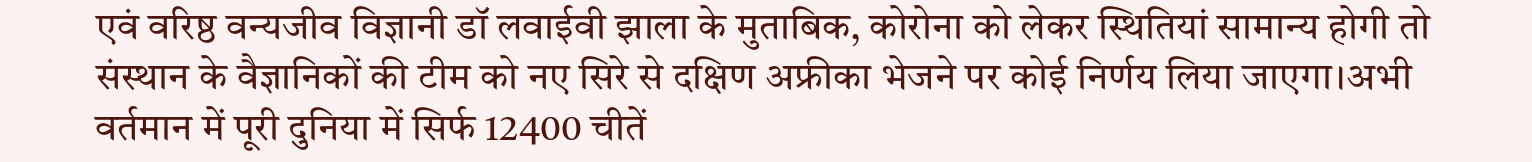एवं वरिष्ठ वन्यजीव विज्ञानी डॉ लवाईवी झाला के मुताबिक, कोरोना को लेकर स्थितियां सामान्य होगी तो संस्थान के वैज्ञानिकों की टीम को नए सिरे से दक्षिण अफ्रीका भेजने पर कोई निर्णय लिया जाएगा।अभी वर्तमान में पूरी दुनिया में सिर्फ 12400 चीतें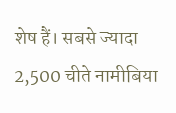शेष हैं। सबसे ज्यादा 2,500 चीते नामीबिया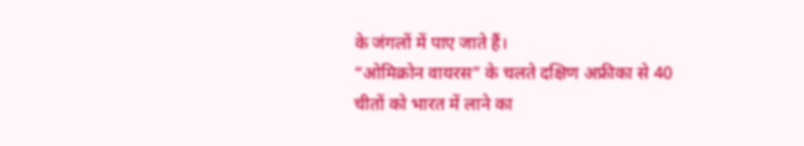के जंगलों में पाए जाते हैं।
“ओमिक्रोन वायरस” के चलते दक्षिण अफ्रीका से 40 चीतों को भारत में लाने का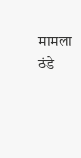मामला ठंडे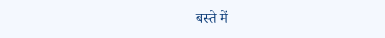बस्ते में